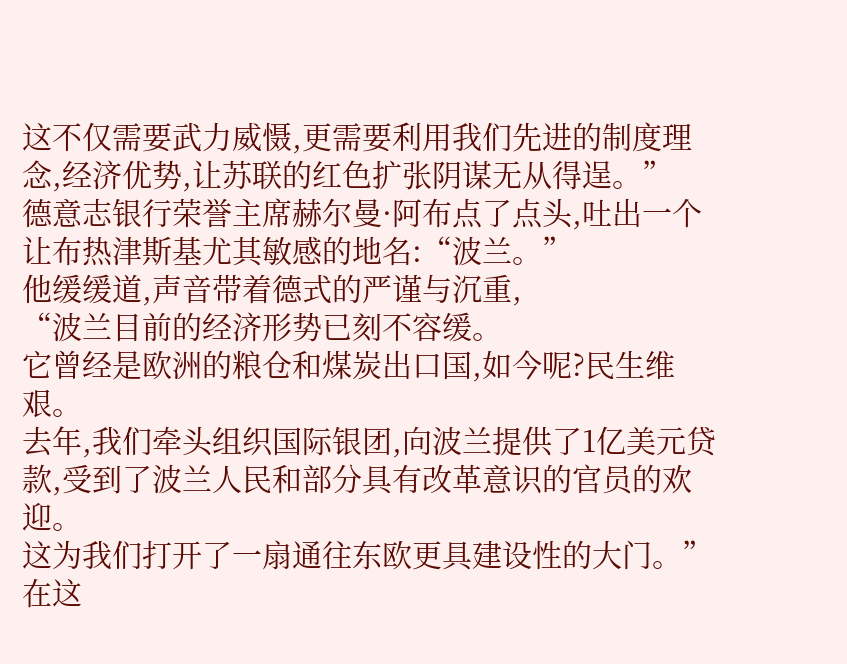这不仅需要武力威慑,更需要利用我们先进的制度理念,经济优势,让苏联的红色扩张阴谋无从得逞。”
德意志银行荣誉主席赫尔曼·阿布点了点头,吐出一个让布热津斯基尤其敏感的地名:“波兰。”
他缓缓道,声音带着德式的严谨与沉重,
“波兰目前的经济形势已刻不容缓。
它曾经是欧洲的粮仓和煤炭出口国,如今呢?民生维艰。
去年,我们牵头组织国际银团,向波兰提供了1亿美元贷款,受到了波兰人民和部分具有改革意识的官员的欢迎。
这为我们打开了一扇通往东欧更具建设性的大门。”
在这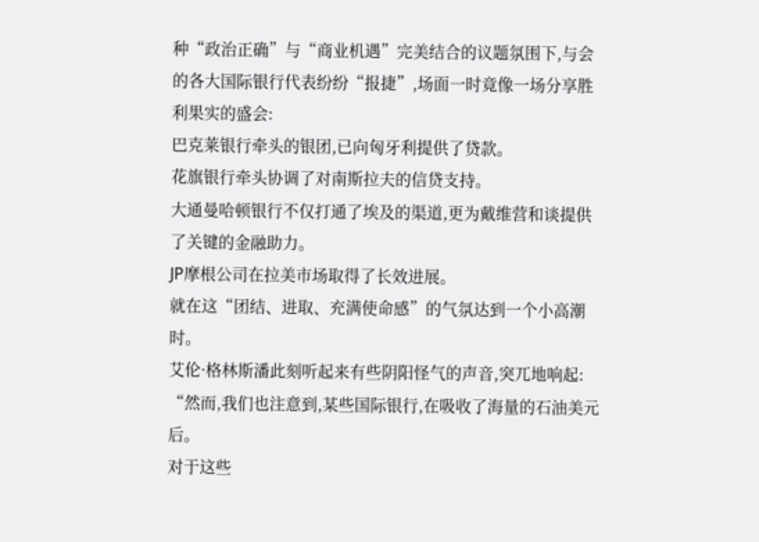种“政治正确”与“商业机遇”完美结合的议题氛围下,与会的各大国际银行代表纷纷“报捷”,场面一时竟像一场分享胜利果实的盛会:
巴克莱银行牵头的银团,已向匈牙利提供了贷款。
花旗银行牵头协调了对南斯拉夫的信贷支持。
大通曼哈顿银行不仅打通了埃及的渠道,更为戴维营和谈提供了关键的金融助力。
JP摩根公司在拉美市场取得了长效进展。
就在这“团结、进取、充满使命感”的气氛达到一个小高潮时。
艾伦·格林斯潘此刻听起来有些阴阳怪气的声音,突兀地响起:
“然而,我们也注意到,某些国际银行,在吸收了海量的石油美元后。
对于这些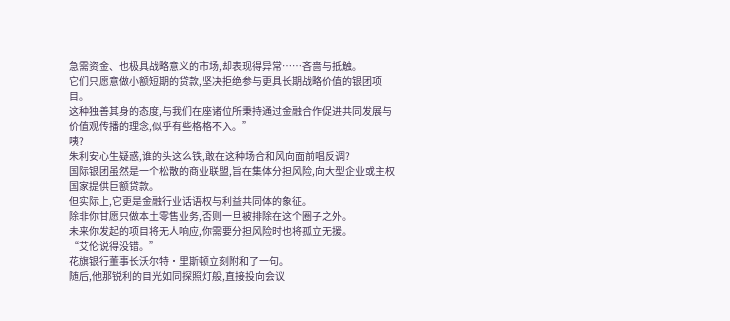急需资金、也极具战略意义的市场,却表现得异常……吝啬与抵触。
它们只愿意做小额短期的贷款,坚决拒绝参与更具长期战略价值的银团项目。
这种独善其身的态度,与我们在座诸位所秉持通过金融合作促进共同发展与价值观传播的理念,似乎有些格格不入。”
咦?
朱利安心生疑惑,谁的头这么铁,敢在这种场合和风向面前唱反调?
国际银团虽然是一个松散的商业联盟,旨在集体分担风险,向大型企业或主权国家提供巨额贷款。
但实际上,它更是金融行业话语权与利益共同体的象征。
除非你甘愿只做本土零售业务,否则一旦被排除在这个圈子之外。
未来你发起的项目将无人响应,你需要分担风险时也将孤立无援。
“艾伦说得没错。”
花旗银行董事长沃尔特·里斯顿立刻附和了一句。
随后,他那锐利的目光如同探照灯般,直接投向会议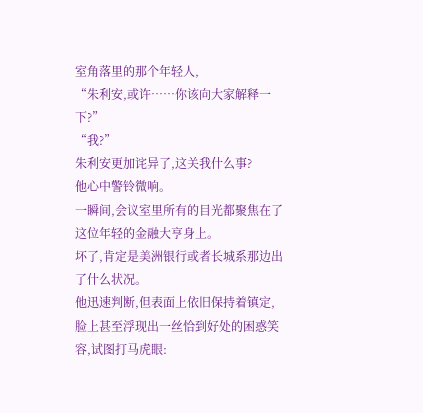室角落里的那个年轻人,
“朱利安,或许……你该向大家解释一下?”
“我?”
朱利安更加诧异了,这关我什么事?
他心中警铃微响。
一瞬间,会议室里所有的目光都聚焦在了这位年轻的金融大亨身上。
坏了,肯定是美洲银行或者长城系那边出了什么状况。
他迅速判断,但表面上依旧保持着镇定,脸上甚至浮现出一丝恰到好处的困惑笑容,试图打马虎眼: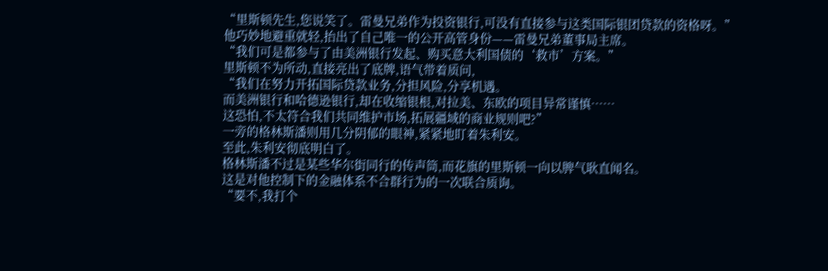“里斯顿先生,您说笑了。雷曼兄弟作为投资银行,可没有直接参与这类国际银团贷款的资格呀。”
他巧妙地避重就轻,抬出了自己唯一的公开高管身份——雷曼兄弟董事局主席。
“我们可是都参与了由美洲银行发起、购买意大利国债的‘救市’方案。”
里斯顿不为所动,直接亮出了底牌,语气带着质问,
“我们在努力开拓国际贷款业务,分担风险,分享机遇。
而美洲银行和哈德逊银行,却在收缩银根,对拉美、东欧的项目异常谨慎……
这恐怕,不太符合我们共同维护市场,拓展疆域的商业规则吧?”
一旁的格林斯潘则用几分阴郁的眼神,紧紧地盯着朱利安。
至此,朱利安彻底明白了。
格林斯潘不过是某些华尔街同行的传声筒,而花旗的里斯顿一向以脾气耿直闻名。
这是对他控制下的金融体系不合群行为的一次联合质询。
“要不,我打个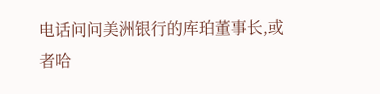电话问问美洲银行的库珀董事长,或者哈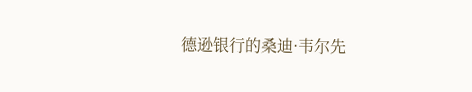德逊银行的桑迪·韦尔先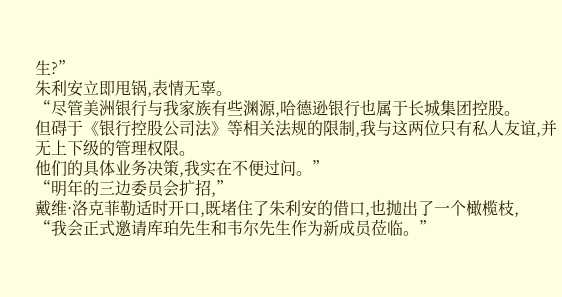生?”
朱利安立即甩锅,表情无辜。
“尽管美洲银行与我家族有些渊源,哈德逊银行也属于长城集团控股。
但碍于《银行控股公司法》等相关法规的限制,我与这两位只有私人友谊,并无上下级的管理权限。
他们的具体业务决策,我实在不便过问。”
“明年的三边委员会扩招,”
戴维·洛克菲勒适时开口,既堵住了朱利安的借口,也抛出了一个橄榄枝,
“我会正式邀请库珀先生和韦尔先生作为新成员莅临。”